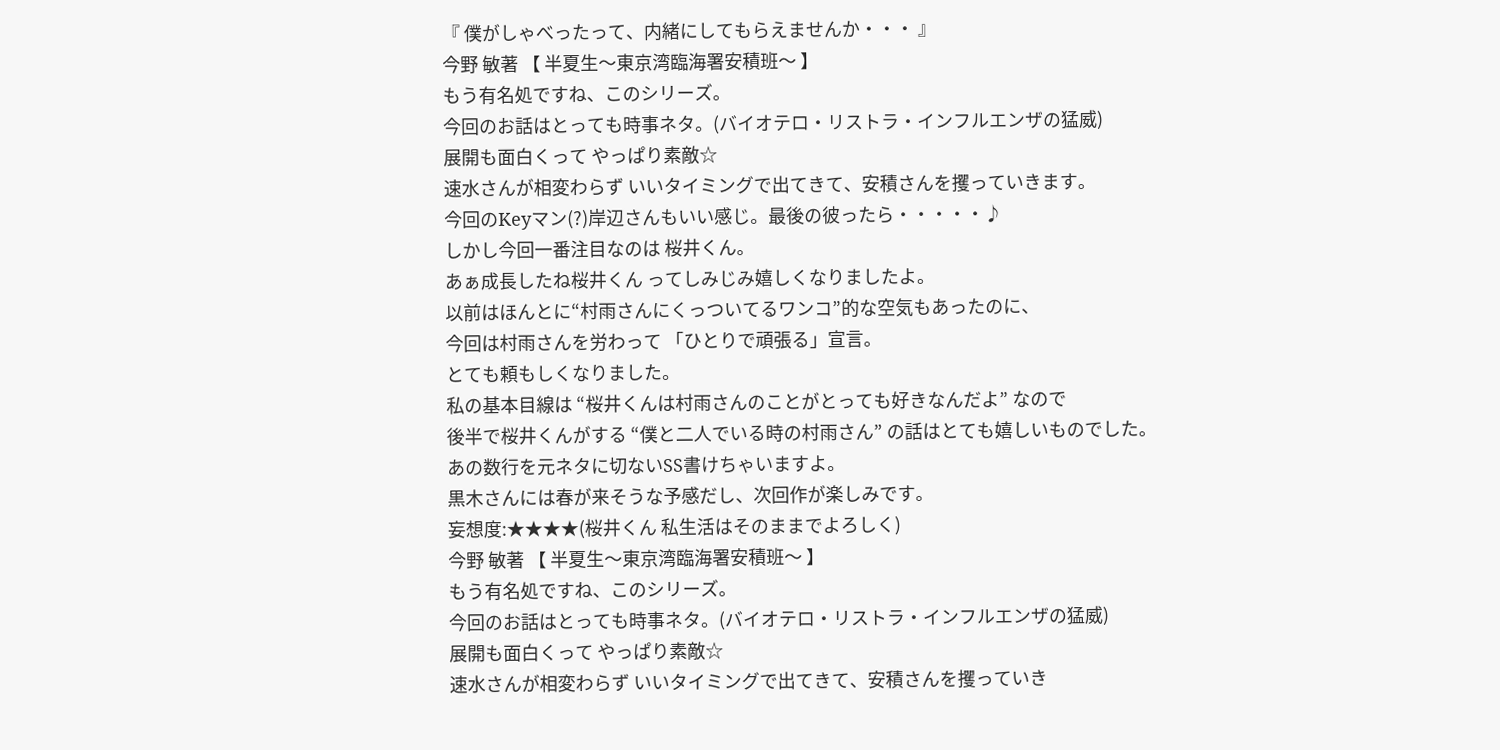『 僕がしゃべったって、内緒にしてもらえませんか・・・ 』
今野 敏著 【 半夏生〜東京湾臨海署安積班〜 】
もう有名処ですね、このシリーズ。
今回のお話はとっても時事ネタ。(バイオテロ・リストラ・インフルエンザの猛威)
展開も面白くって やっぱり素敵☆
速水さんが相変わらず いいタイミングで出てきて、安積さんを攫っていきます。
今回のKeyマン(?)岸辺さんもいい感じ。最後の彼ったら・・・・・♪
しかし今回一番注目なのは 桜井くん。
あぁ成長したね桜井くん ってしみじみ嬉しくなりましたよ。
以前はほんとに“村雨さんにくっついてるワンコ”的な空気もあったのに、
今回は村雨さんを労わって 「ひとりで頑張る」宣言。
とても頼もしくなりました。
私の基本目線は “桜井くんは村雨さんのことがとっても好きなんだよ” なので
後半で桜井くんがする “僕と二人でいる時の村雨さん” の話はとても嬉しいものでした。
あの数行を元ネタに切ないSS書けちゃいますよ。
黒木さんには春が来そうな予感だし、次回作が楽しみです。
妄想度:★★★★(桜井くん 私生活はそのままでよろしく)
今野 敏著 【 半夏生〜東京湾臨海署安積班〜 】
もう有名処ですね、このシリーズ。
今回のお話はとっても時事ネタ。(バイオテロ・リストラ・インフルエンザの猛威)
展開も面白くって やっぱり素敵☆
速水さんが相変わらず いいタイミングで出てきて、安積さんを攫っていき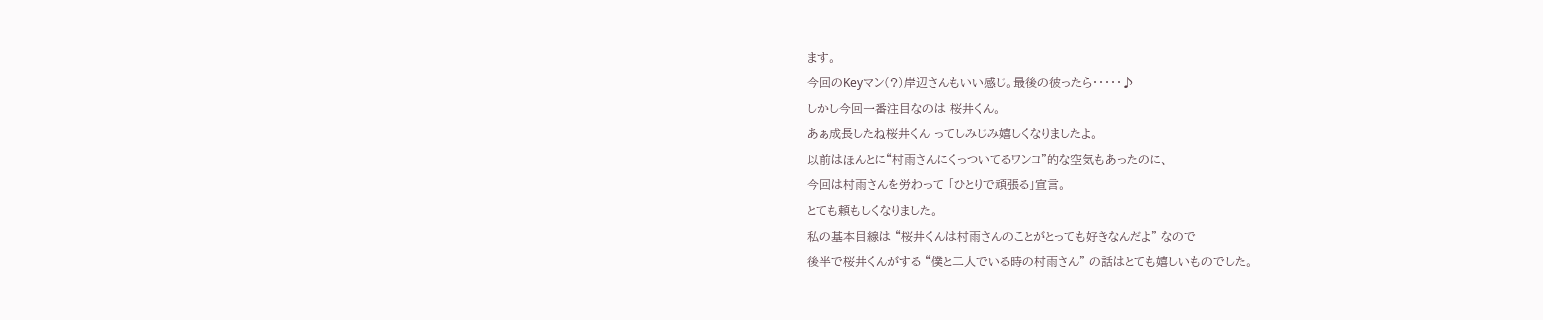ます。
今回のKeyマン(?)岸辺さんもいい感じ。最後の彼ったら・・・・・♪
しかし今回一番注目なのは 桜井くん。
あぁ成長したね桜井くん ってしみじみ嬉しくなりましたよ。
以前はほんとに“村雨さんにくっついてるワンコ”的な空気もあったのに、
今回は村雨さんを労わって 「ひとりで頑張る」宣言。
とても頼もしくなりました。
私の基本目線は “桜井くんは村雨さんのことがとっても好きなんだよ” なので
後半で桜井くんがする “僕と二人でいる時の村雨さん” の話はとても嬉しいものでした。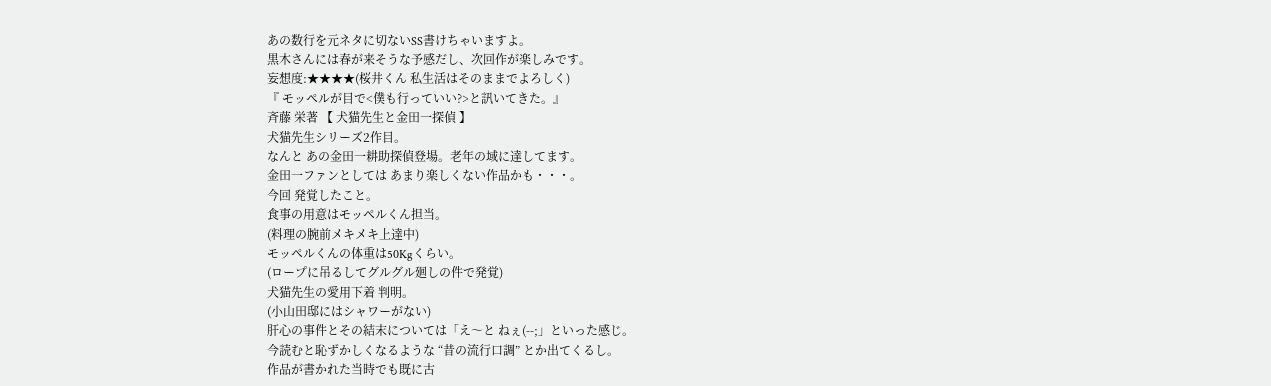あの数行を元ネタに切ないSS書けちゃいますよ。
黒木さんには春が来そうな予感だし、次回作が楽しみです。
妄想度:★★★★(桜井くん 私生活はそのままでよろしく)
『 モッペルが目で<僕も行っていい?>と訊いてきた。』
斉藤 栄著 【 犬猫先生と金田一探偵 】
犬猫先生シリーズ2作目。
なんと あの金田一耕助探偵登場。老年の域に達してます。
金田一ファンとしては あまり楽しくない作品かも・・・。
今回 発覚したこと。
食事の用意はモッペルくん担当。
(料理の腕前メキメキ上達中)
モッペルくんの体重は50Kgくらい。
(ロープに吊るしてグルグル廻しの件で発覚)
犬猫先生の愛用下着 判明。
(小山田邸にはシャワーがない)
肝心の事件とその結末については「え〜と ねぇ(--;」といった感じ。
今読むと恥ずかしくなるような “昔の流行口調” とか出てくるし。
作品が書かれた当時でも既に古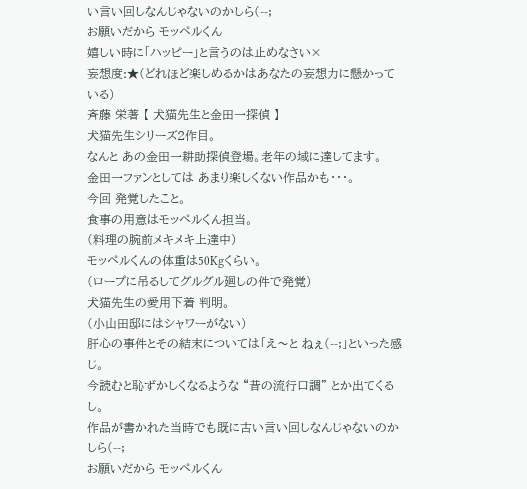い言い回しなんじゃないのかしら(--;
お願いだから モッペルくん
嬉しい時に「ハッピー」と言うのは止めなさい×
妄想度:★(どれほど楽しめるかはあなたの妄想力に懸かっている)
斉藤 栄著 【 犬猫先生と金田一探偵 】
犬猫先生シリーズ2作目。
なんと あの金田一耕助探偵登場。老年の域に達してます。
金田一ファンとしては あまり楽しくない作品かも・・・。
今回 発覚したこと。
食事の用意はモッペルくん担当。
(料理の腕前メキメキ上達中)
モッペルくんの体重は50Kgくらい。
(ロープに吊るしてグルグル廻しの件で発覚)
犬猫先生の愛用下着 判明。
(小山田邸にはシャワーがない)
肝心の事件とその結末については「え〜と ねぇ(--;」といった感じ。
今読むと恥ずかしくなるような “昔の流行口調” とか出てくるし。
作品が書かれた当時でも既に古い言い回しなんじゃないのかしら(--;
お願いだから モッペルくん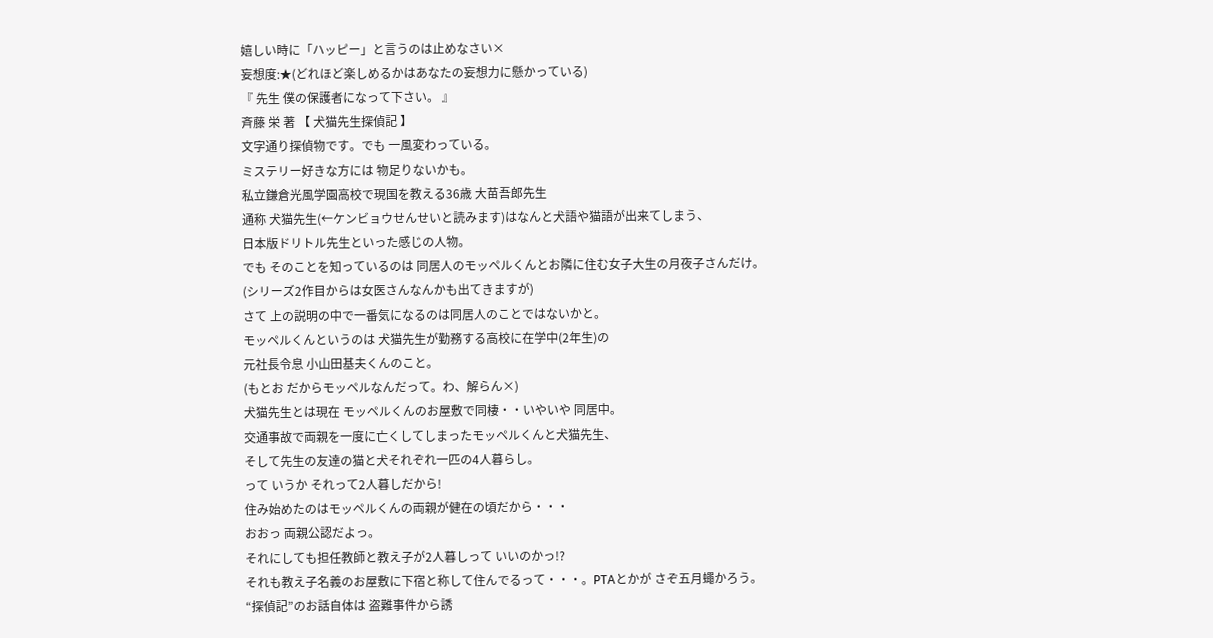嬉しい時に「ハッピー」と言うのは止めなさい×
妄想度:★(どれほど楽しめるかはあなたの妄想力に懸かっている)
『 先生 僕の保護者になって下さい。 』
斉藤 栄 著 【 犬猫先生探偵記 】
文字通り探偵物です。でも 一風変わっている。
ミステリー好きな方には 物足りないかも。
私立鎌倉光風学園高校で現国を教える36歳 大苗吾郎先生
通称 犬猫先生(←ケンビョウせんせいと読みます)はなんと犬語や猫語が出来てしまう、
日本版ドリトル先生といった感じの人物。
でも そのことを知っているのは 同居人のモッペルくんとお隣に住む女子大生の月夜子さんだけ。
(シリーズ2作目からは女医さんなんかも出てきますが)
さて 上の説明の中で一番気になるのは同居人のことではないかと。
モッペルくんというのは 犬猫先生が勤務する高校に在学中(2年生)の
元社長令息 小山田基夫くんのこと。
(もとお だからモッペルなんだって。わ、解らん×)
犬猫先生とは現在 モッペルくんのお屋敷で同棲・・いやいや 同居中。
交通事故で両親を一度に亡くしてしまったモッペルくんと犬猫先生、
そして先生の友達の猫と犬それぞれ一匹の4人暮らし。
って いうか それって2人暮しだから!
住み始めたのはモッペルくんの両親が健在の頃だから・・・
おおっ 両親公認だよっ。
それにしても担任教師と教え子が2人暮しって いいのかっ!?
それも教え子名義のお屋敷に下宿と称して住んでるって・・・。PTAとかが さぞ五月蠅かろう。
“探偵記”のお話自体は 盗難事件から誘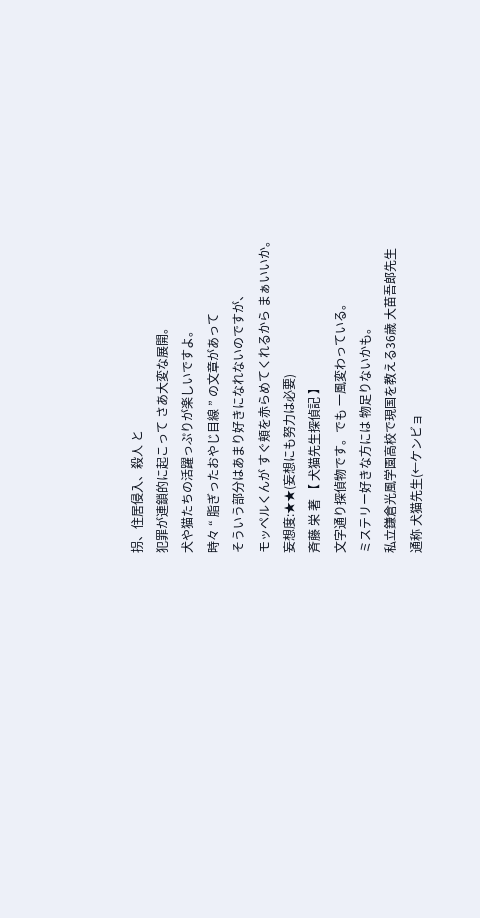拐、住居侵入、殺人 と
犯罪が連鎖的に起こって さあ大変な展開。
犬や猫たちの活躍っぷりが楽しいですよ。
時々 “ 脂ぎったおやじ目線 ” の文章があって
そういう部分はあまり好きになれないのですが、
モッペルくんが すぐ頬を赤らめてくれるから まぁいいか。
妄想度:★★(妄想にも努力は必要)
斉藤 栄 著 【 犬猫先生探偵記 】
文字通り探偵物です。でも 一風変わっている。
ミステリー好きな方には 物足りないかも。
私立鎌倉光風学園高校で現国を教える36歳 大苗吾郎先生
通称 犬猫先生(←ケンビョ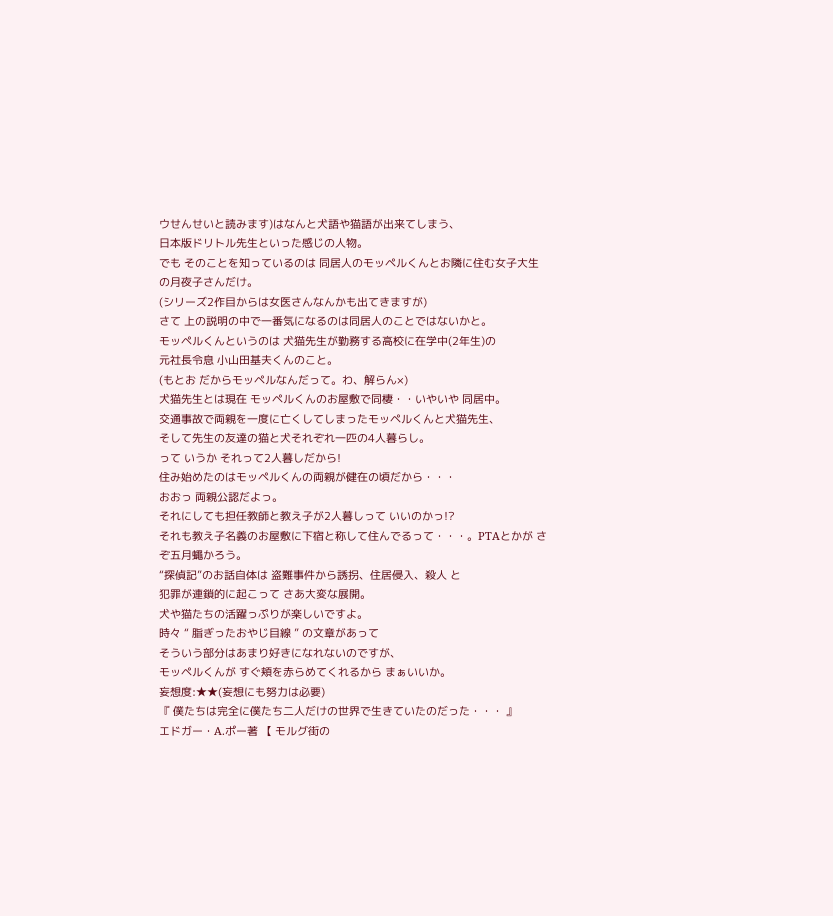ウせんせいと読みます)はなんと犬語や猫語が出来てしまう、
日本版ドリトル先生といった感じの人物。
でも そのことを知っているのは 同居人のモッペルくんとお隣に住む女子大生の月夜子さんだけ。
(シリーズ2作目からは女医さんなんかも出てきますが)
さて 上の説明の中で一番気になるのは同居人のことではないかと。
モッペルくんというのは 犬猫先生が勤務する高校に在学中(2年生)の
元社長令息 小山田基夫くんのこと。
(もとお だからモッペルなんだって。わ、解らん×)
犬猫先生とは現在 モッペルくんのお屋敷で同棲・・いやいや 同居中。
交通事故で両親を一度に亡くしてしまったモッペルくんと犬猫先生、
そして先生の友達の猫と犬それぞれ一匹の4人暮らし。
って いうか それって2人暮しだから!
住み始めたのはモッペルくんの両親が健在の頃だから・・・
おおっ 両親公認だよっ。
それにしても担任教師と教え子が2人暮しって いいのかっ!?
それも教え子名義のお屋敷に下宿と称して住んでるって・・・。PTAとかが さぞ五月蠅かろう。
“探偵記”のお話自体は 盗難事件から誘拐、住居侵入、殺人 と
犯罪が連鎖的に起こって さあ大変な展開。
犬や猫たちの活躍っぷりが楽しいですよ。
時々 “ 脂ぎったおやじ目線 ” の文章があって
そういう部分はあまり好きになれないのですが、
モッペルくんが すぐ頬を赤らめてくれるから まぁいいか。
妄想度:★★(妄想にも努力は必要)
『 僕たちは完全に僕たち二人だけの世界で生きていたのだった・・・ 』
エドガー・A.ポー著 【 モルグ街の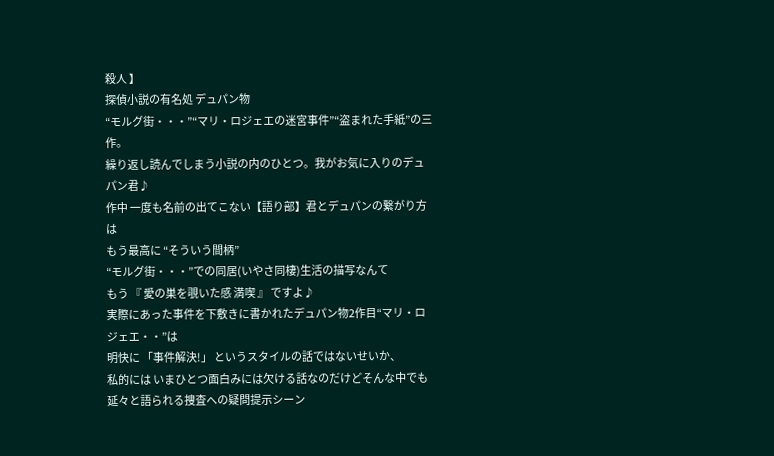殺人 】
探偵小説の有名処 デュパン物
“モルグ街・・・”“マリ・ロジェエの迷宮事件”“盗まれた手紙”の三作。
繰り返し読んでしまう小説の内のひとつ。我がお気に入りのデュパン君♪
作中 一度も名前の出てこない【語り部】君とデュパンの繋がり方は
もう最高に “そういう間柄”
“モルグ街・・・”での同居(いやさ同棲)生活の描写なんて
もう 『 愛の巣を覗いた感 満喫 』 ですよ♪
実際にあった事件を下敷きに書かれたデュパン物2作目“マリ・ロジェエ・・”は
明快に 「事件解決!」 というスタイルの話ではないせいか、
私的には いまひとつ面白みには欠ける話なのだけどそんな中でも
延々と語られる捜査への疑問提示シーン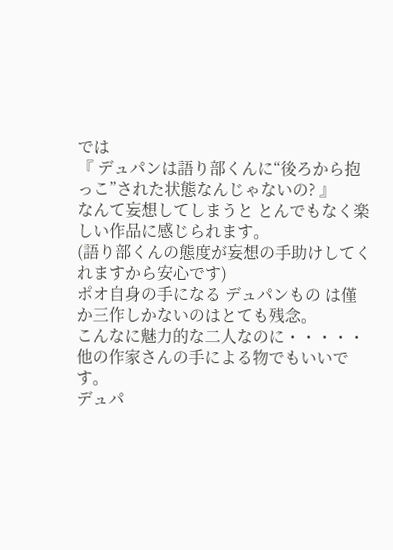では
『 デュパンは語り部くんに“後ろから抱っこ”された状態なんじゃないの? 』
なんて妄想してしまうと とんでもなく楽しい作品に感じられます。
(語り部くんの態度が妄想の手助けしてくれますから安心です)
ポオ自身の手になる デュパンもの は僅か三作しかないのはとても残念。
こんなに魅力的な二人なのに・・・・・
他の作家さんの手による物でもいいです。
デュパ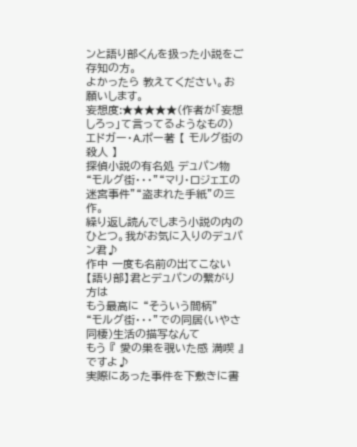ンと語り部くんを扱った小説をご存知の方。
よかったら 教えてください。お願いします。
妄想度:★★★★★(作者が「妄想しろっ」て言ってるようなもの)
エドガー・A.ポー著 【 モルグ街の殺人 】
探偵小説の有名処 デュパン物
“モルグ街・・・”“マリ・ロジェエの迷宮事件”“盗まれた手紙”の三作。
繰り返し読んでしまう小説の内のひとつ。我がお気に入りのデュパン君♪
作中 一度も名前の出てこない【語り部】君とデュパンの繋がり方は
もう最高に “そういう間柄”
“モルグ街・・・”での同居(いやさ同棲)生活の描写なんて
もう 『 愛の巣を覗いた感 満喫 』 ですよ♪
実際にあった事件を下敷きに書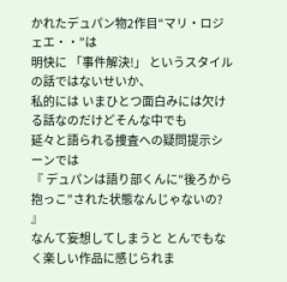かれたデュパン物2作目“マリ・ロジェエ・・”は
明快に 「事件解決!」 というスタイルの話ではないせいか、
私的には いまひとつ面白みには欠ける話なのだけどそんな中でも
延々と語られる捜査への疑問提示シーンでは
『 デュパンは語り部くんに“後ろから抱っこ”された状態なんじゃないの? 』
なんて妄想してしまうと とんでもなく楽しい作品に感じられま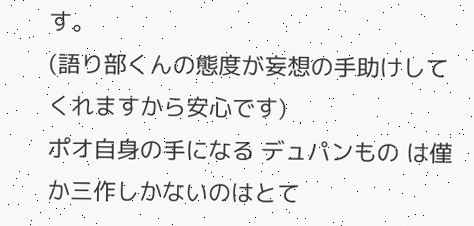す。
(語り部くんの態度が妄想の手助けしてくれますから安心です)
ポオ自身の手になる デュパンもの は僅か三作しかないのはとて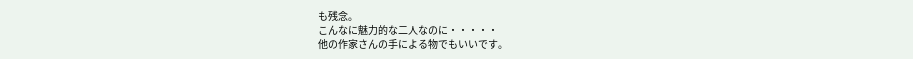も残念。
こんなに魅力的な二人なのに・・・・・
他の作家さんの手による物でもいいです。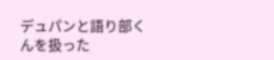デュパンと語り部くんを扱った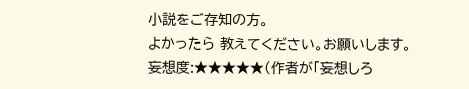小説をご存知の方。
よかったら 教えてください。お願いします。
妄想度:★★★★★(作者が「妄想しろ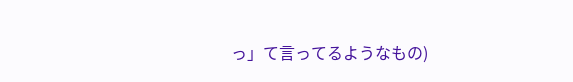っ」て言ってるようなもの)